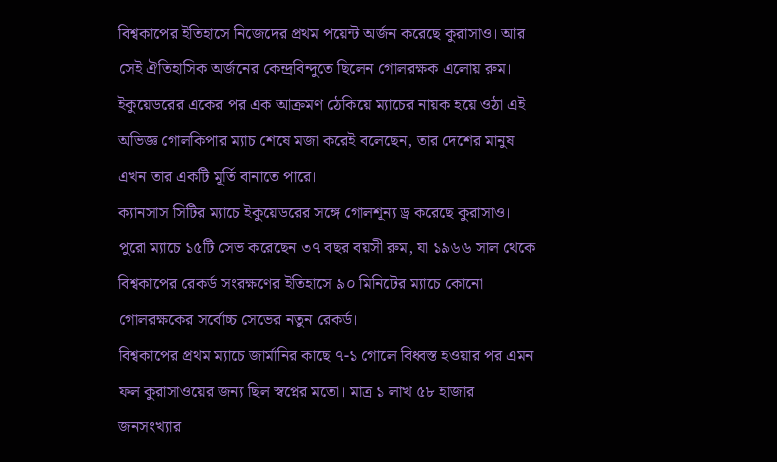বিশ্বকাপের ইতিহাসে নিজেদের প্রথম পয়েন্ট অর্জন করেছে কুরাসাও। আর সেই ঐতিহাসিক অর্জনের কেন্দ্রবিন্দুতে ছিলেন গোলরক্ষক এলোয় রুম। ইকুয়েডরের একের পর এক আক্রমণ ঠেকিয়ে ম্যাচের নায়ক হয়ে ওঠা এই অভিজ্ঞ গোলকিপার ম্যাচ শেষে মজা করেই বলেছেন, তার দেশের মানুষ এখন তার একটি মূর্তি বানাতে পারে।
ক্যানসাস সিটির ম্যাচে ইকুয়েডরের সঙ্গে গোলশূন্য ড্র করেছে কুরাসাও। পুরো ম্যাচে ১৫টি সেভ করেছেন ৩৭ বছর বয়সী রুম, যা ১৯৬৬ সাল থেকে বিশ্বকাপের রেকর্ড সংরক্ষণের ইতিহাসে ৯০ মিনিটের ম্যাচে কোনো গোলরক্ষকের সর্বোচ্চ সেভের নতুন রেকর্ড।
বিশ্বকাপের প্রথম ম্যাচে জার্মানির কাছে ৭-১ গোলে বিধ্বস্ত হওয়ার পর এমন ফল কুরাসাওয়ের জন্য ছিল স্বপ্নের মতো। মাত্র ১ লাখ ৫৮ হাজার জনসংখ্যার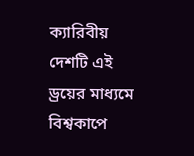ক্যারিবীয় দেশটি এই ড্রয়ের মাধ্যমে বিশ্বকাপে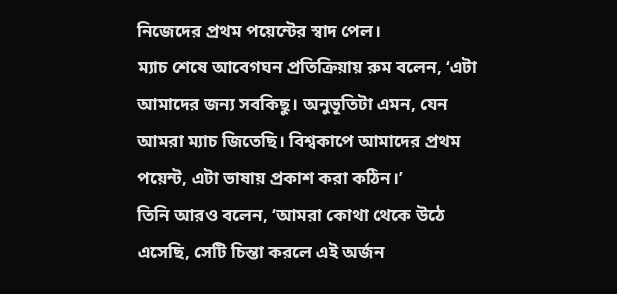নিজেদের প্রথম পয়েন্টের স্বাদ পেল।
ম্যাচ শেষে আবেগঘন প্রতিক্রিয়ায় রুম বলেন, ‘এটা আমাদের জন্য সবকিছু। অনুভূতিটা এমন, যেন আমরা ম্যাচ জিতেছি। বিশ্বকাপে আমাদের প্রথম পয়েন্ট, এটা ভাষায় প্রকাশ করা কঠিন।’
তিনি আরও বলেন, ‘আমরা কোথা থেকে উঠে এসেছি, সেটি চিন্তা করলে এই অর্জন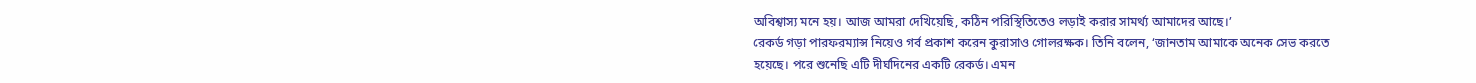অবিশ্বাস্য মনে হয়। আজ আমরা দেখিয়েছি, কঠিন পরিস্থিতিতেও লড়াই করার সামর্থ্য আমাদের আছে।’
রেকর্ড গড়া পারফরম্যান্স নিয়েও গর্ব প্রকাশ করেন কুরাসাও গোলরক্ষক। তিনি বলেন, ‘জানতাম আমাকে অনেক সেভ করতে হয়েছে। পরে শুনেছি এটি দীর্ঘদিনের একটি রেকর্ড। এমন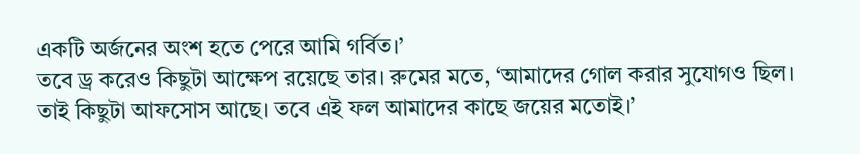একটি অর্জনের অংশ হতে পেরে আমি গর্বিত।’
তবে ড্র করেও কিছুটা আক্ষেপ রয়েছে তার। রুমের মতে, ‘আমাদের গোল করার সুযোগও ছিল। তাই কিছুটা আফসোস আছে। তবে এই ফল আমাদের কাছে জয়ের মতোই।’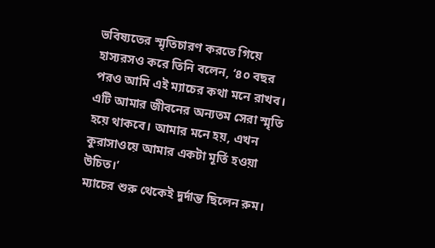ভবিষ্যতের স্মৃতিচারণ করতে গিয়ে হাস্যরসও করে তিনি বলেন, ‘৪০ বছর পরও আমি এই ম্যাচের কথা মনে রাখব। এটি আমার জীবনের অন্যতম সেরা স্মৃতি হয়ে থাকবে। আমার মনে হয়, এখন কুরাসাওয়ে আমার একটা মূর্তি হওয়া উচিত।’
ম্যাচের শুরু থেকেই দুর্দান্ত ছিলেন রুম।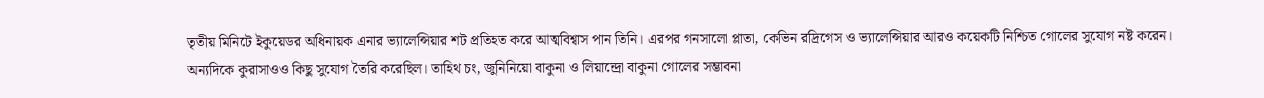তৃতীয় মিনিটে ইকুয়েডর অধিনায়ক এনার ভ্যালেন্সিয়ার শট প্রতিহত করে আত্মবিশ্বাস পান তিনি। এরপর গনসালো প্লাতা, কেভিন রদ্রিগেস ও ভ্যালেন্সিয়ার আরও কয়েকটি নিশ্চিত গোলের সুযোগ নষ্ট করেন।
অন্যদিকে কুরাসাওও কিছু সুযোগ তৈরি করেছিল। তাহিথ চং, জুনিনিয়ো বাকুনা ও লিয়ান্দ্রো বাকুনা গোলের সম্ভাবনা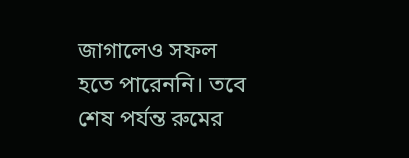জাগালেও সফল হতে পারেননি। তবে শেষ পর্যন্ত রুমের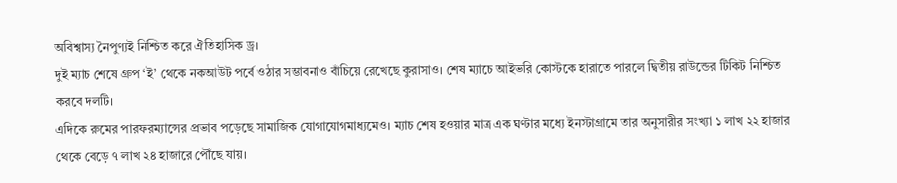অবিশ্বাস্য নৈপুণ্যই নিশ্চিত করে ঐতিহাসিক ড্র।
দুই ম্যাচ শেষে গ্রুপ ‘ই’ থেকে নকআউট পর্বে ওঠার সম্ভাবনাও বাঁচিয়ে রেখেছে কুরাসাও। শেষ ম্যাচে আইভরি কোস্টকে হারাতে পারলে দ্বিতীয় রাউন্ডের টিকিট নিশ্চিত করবে দলটি।
এদিকে রুমের পারফরম্যান্সের প্রভাব পড়েছে সামাজিক যোগাযোগমাধ্যমেও। ম্যাচ শেষ হওয়ার মাত্র এক ঘণ্টার মধ্যে ইনস্টাগ্রামে তার অনুসারীর সংখ্যা ১ লাখ ২২ হাজার থেকে বেড়ে ৭ লাখ ২৪ হাজারে পৌঁছে যায়।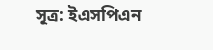সূত্র: ইএসপিএন